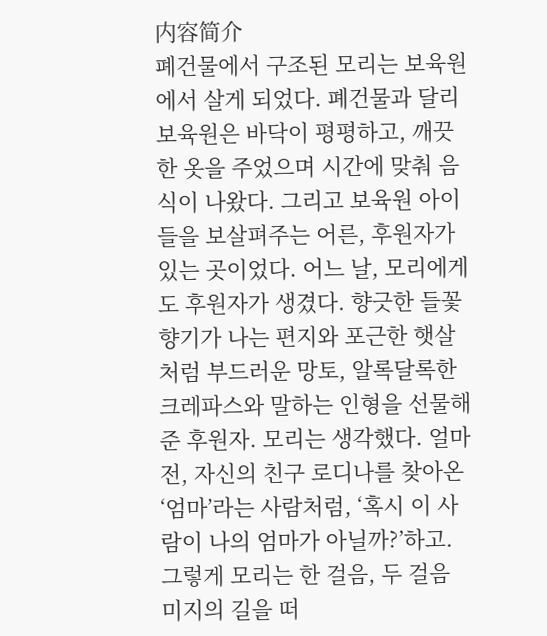内容简介
폐건물에서 구조된 모리는 보육원에서 살게 되었다. 폐건물과 달리 보육원은 바닥이 평평하고, 깨끗한 옷을 주었으며 시간에 맞춰 음식이 나왔다. 그리고 보육원 아이들을 보살펴주는 어른, 후원자가 있는 곳이었다. 어느 날, 모리에게도 후원자가 생겼다. 향긋한 들꽃 향기가 나는 편지와 포근한 햇살처럼 부드러운 망토, 알록달록한 크레파스와 말하는 인형을 선물해 준 후원자. 모리는 생각했다. 얼마 전, 자신의 친구 로디나를 찾아온 ‘엄마’라는 사람처럼, ‘혹시 이 사람이 나의 엄마가 아닐까?’하고. 그렇게 모리는 한 걸음, 두 걸음 미지의 길을 떠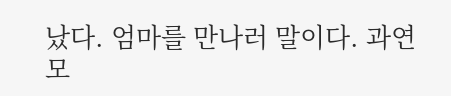났다. 엄마를 만나러 말이다. 과연 모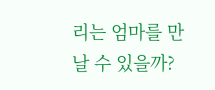리는 엄마를 만날 수 있을까?